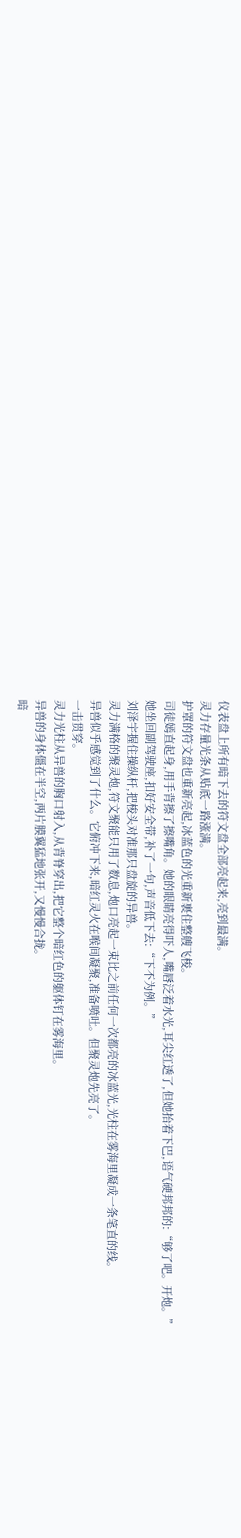仪表盘上所有暗下去的符文盘全部亮起来,亮到最满。
灵力存量光条从贴底一路涨满。
护罩的符文盘也重新亮起,冰蓝色的光重新裹住整艘飞梭。
司徒嫣直起身,用手背擦了擦嘴角。她的眼睛亮得吓人,嘴唇泛着水光,耳尖红透了,但她抬着下巴,语气硬邦邦的:“够了吧。开炮。”
她坐回副驾驶座,扣好安全带,补了一句,声音低下去:“下不为例。”
刘泽宇握住操纵杆,把梭头对准那只盘旋的异兽。
灵力满格的聚灵炮,符文聚能只用了数息,炮口亮起一束比之前任何一次都亮的冰蓝光,光柱在雾海里凝成一条笔直的线。
异兽似乎感觉到了什么。它俯冲下来,暗红灵火在喉间凝聚,准备喷吐。但聚灵炮先亮了。
一击贯穿。
灵力光柱从异兽的胸口射入,从背脊穿出,把它整个暗红色的躯体钉在雾海里。
异兽的身体僵在半空,两片膜翼猛地张开,又慢慢合拢。
暗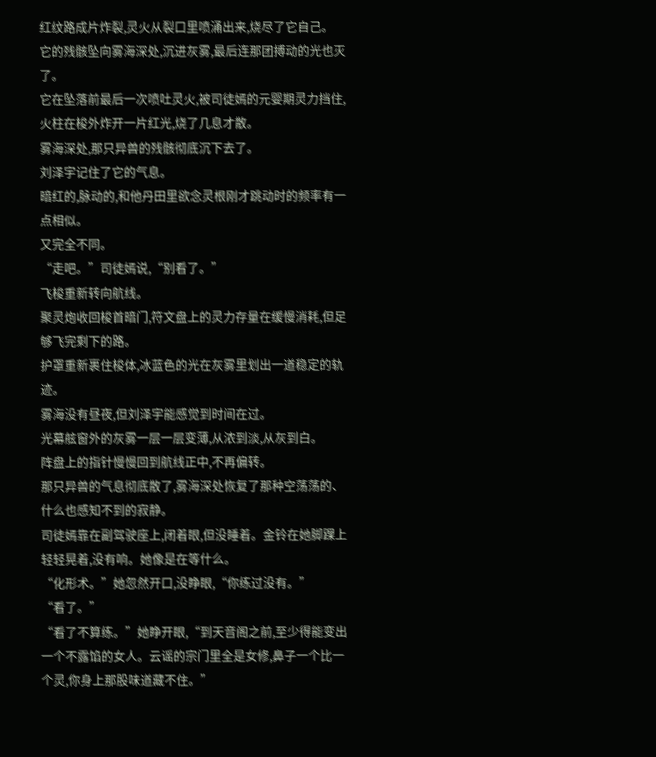红纹路成片炸裂,灵火从裂口里喷涌出来,烧尽了它自己。
它的残骸坠向雾海深处,沉进灰雾,最后连那团搏动的光也灭了。
它在坠落前最后一次喷吐灵火,被司徒嫣的元婴期灵力挡住,火柱在梭外炸开一片红光,烧了几息才散。
雾海深处,那只异兽的残骸彻底沉下去了。
刘泽宇记住了它的气息。
暗红的,脉动的,和他丹田里欲念灵根刚才跳动时的频率有一点相似。
又完全不同。
“走吧。”司徒嫣说,“别看了。”
飞梭重新转向航线。
聚灵炮收回梭首暗门,符文盘上的灵力存量在缓慢消耗,但足够飞完剩下的路。
护罩重新裹住梭体,冰蓝色的光在灰雾里划出一道稳定的轨迹。
雾海没有昼夜,但刘泽宇能感觉到时间在过。
光幕舷窗外的灰雾一层一层变薄,从浓到淡,从灰到白。
阵盘上的指针慢慢回到航线正中,不再偏转。
那只异兽的气息彻底散了,雾海深处恢复了那种空荡荡的、什么也感知不到的寂静。
司徒嫣靠在副驾驶座上,闭着眼,但没睡着。金铃在她脚踝上轻轻晃着,没有响。她像是在等什么。
“化形术。”她忽然开口,没睁眼,“你练过没有。”
“看了。”
“看了不算练。”她睁开眼,“到天音阁之前,至少得能变出一个不露馅的女人。云谣的宗门里全是女修,鼻子一个比一个灵,你身上那股味道藏不住。”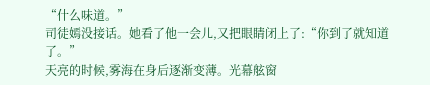“什么味道。”
司徒嫣没接话。她看了他一会儿,又把眼睛闭上了:“你到了就知道了。”
天亮的时候,雾海在身后逐渐变薄。光幕舷窗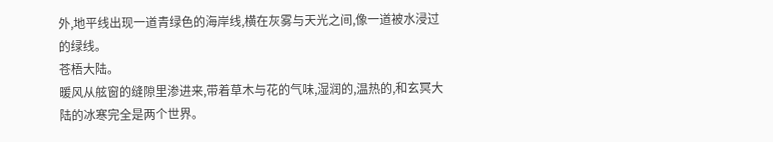外,地平线出现一道青绿色的海岸线,横在灰雾与天光之间,像一道被水浸过的绿线。
苍梧大陆。
暖风从舷窗的缝隙里渗进来,带着草木与花的气味,湿润的,温热的,和玄冥大陆的冰寒完全是两个世界。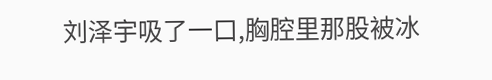刘泽宇吸了一口,胸腔里那股被冰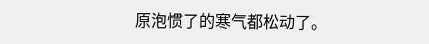原泡惯了的寒气都松动了。